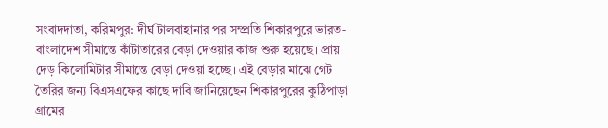সংবাদদাতা, করিমপুর: দীর্ঘ টালবাহানার পর সম্প্রতি শিকারপুরে ভারত-বাংলাদেশ সীমান্তে কাঁটাতারের বেড়া দেওয়ার কাজ শুরু হয়েছে। প্রায় দেড় কিলোমিটার সীমান্তে বেড়া দেওয়া হচ্ছে। এই বেড়ার মাঝে গেট তৈরির জন্য বিএসএফের কাছে দাবি জানিয়েছেন শিকারপুরের কুঠিপাড়া গ্রামের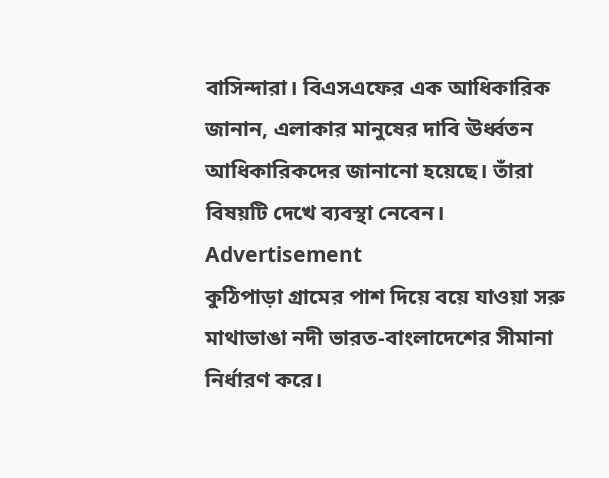বাসিন্দারা। বিএসএফের এক আধিকারিক জানান, এলাকার মানুষের দাবি ঊর্ধ্বতন আধিকারিকদের জানানো হয়েছে। তাঁরা বিষয়টি দেখে ব্যবস্থা নেবেন।
Advertisement
কুঠিপাড়া গ্রামের পাশ দিয়ে বয়ে যাওয়া সরু মাথাভাঙা নদী ভারত-বাংলাদেশের সীমানা নির্ধারণ করে।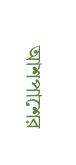আশপাশের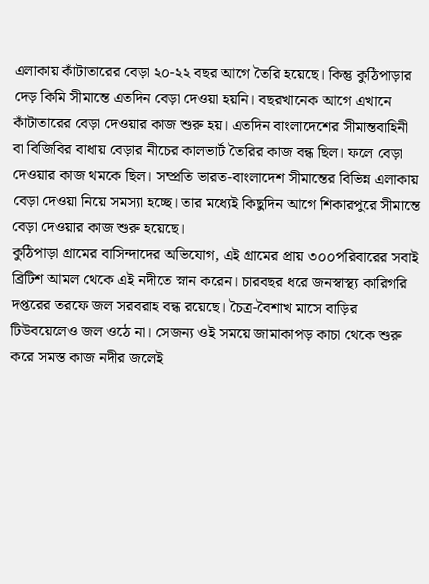এলাকায় কাঁটাতারের বেড়া ২০-২২ বছর আগে তৈরি হয়েছে। কিন্তু কুঠিপাড়ার দেড় কিমি সীমান্তে এতদিন বেড়া দেওয়া হয়নি। বছরখানেক আগে এখানে কাঁটাতারের বেড়া দেওয়ার কাজ শুরু হয়। এতদিন বাংলাদেশের সীমান্তবাহিনী বা বিজিবির বাধায় বেড়ার নীচের কালভার্ট তৈরির কাজ বন্ধ ছিল। ফলে বেড়া দেওয়ার কাজ থমকে ছিল। সম্প্রতি ভারত-বাংলাদেশ সীমান্তের বিভিন্ন এলাকায় বেড়া দেওয়া নিয়ে সমস্যা হচ্ছে। তার মধ্যেই কিছুদিন আগে শিকারপুরে সীমান্তে বেড়া দেওয়ার কাজ শুরু হয়েছে।
কুঠিপাড়া গ্রামের বাসিন্দাদের অভিযোগ, এই গ্রামের প্রায় ৩০০পরিবারের সবাই ব্রিটিশ আমল থেকে এই নদীতে স্নান করেন। চারবছর ধরে জনস্বাস্থ্য কারিগরি দপ্তরের তরফে জল সরবরাহ বন্ধ রয়েছে। চৈত্র-বৈশাখ মাসে বাড়ির টিউবয়েলেও জল ওঠে না। সেজন্য ওই সময়ে জামাকাপড় কাচা থেকে শুরু করে সমস্ত কাজ নদীর জলেই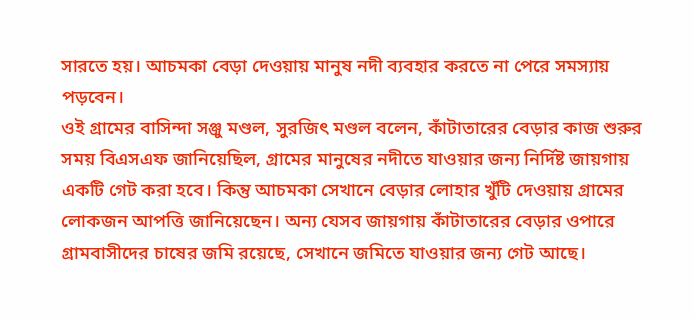সারতে হয়। আচমকা বেড়া দেওয়ায় মানুষ নদী ব্যবহার করতে না পেরে সমস্যায় পড়বেন।
ওই গ্রামের বাসিন্দা সঞ্জু মণ্ডল, সুরজিৎ মণ্ডল বলেন, কাঁটাতারের বেড়ার কাজ শুরুর সময় বিএসএফ জানিয়েছিল, গ্রামের মানুষের নদীতে যাওয়ার জন্য নির্দিষ্ট জায়গায় একটি গেট করা হবে। কিন্তু আচমকা সেখানে বেড়ার লোহার খুঁটি দেওয়ায় গ্রামের লোকজন আপত্তি জানিয়েছেন। অন্য যেসব জায়গায় কাঁটাতারের বেড়ার ওপারে গ্রামবাসীদের চাষের জমি রয়েছে, সেখানে জমিতে যাওয়ার জন্য গেট আছে।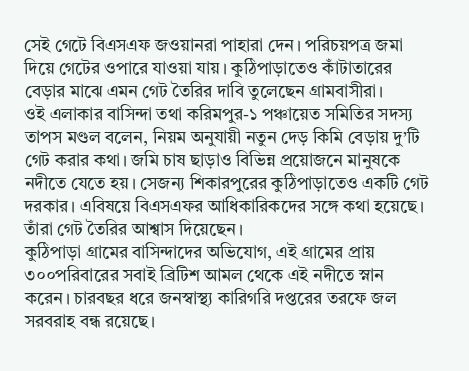সেই গেটে বিএসএফ জওয়ানরা পাহারা দেন। পরিচয়পত্র জমা দিয়ে গেটের ওপারে যাওয়া যায়। কুঠিপাড়াতেও কাঁটাতারের বেড়ার মাঝে এমন গেট তৈরির দাবি তুলেছেন গ্রামবাসীরা।
ওই এলাকার বাসিন্দা তথা করিমপুর-১ পঞ্চায়েত সমিতির সদস্য তাপস মণ্ডল বলেন, নিয়ম অনুযায়ী নতুন দেড় কিমি বেড়ায় দু’টি গেট করার কথা। জমি চাষ ছাড়াও বিভিন্ন প্রয়োজনে মানুষকে নদীতে যেতে হয়। সেজন্য শিকারপুরের কুঠিপাড়াতেও একটি গেট দরকার। এবিষয়ে বিএসএফর আধিকারিকদের সঙ্গে কথা হয়েছে। তাঁরা গেট তৈরির আশ্বাস দিয়েছেন।
কুঠিপাড়া গ্রামের বাসিন্দাদের অভিযোগ, এই গ্রামের প্রায় ৩০০পরিবারের সবাই ব্রিটিশ আমল থেকে এই নদীতে স্নান করেন। চারবছর ধরে জনস্বাস্থ্য কারিগরি দপ্তরের তরফে জল সরবরাহ বন্ধ রয়েছে।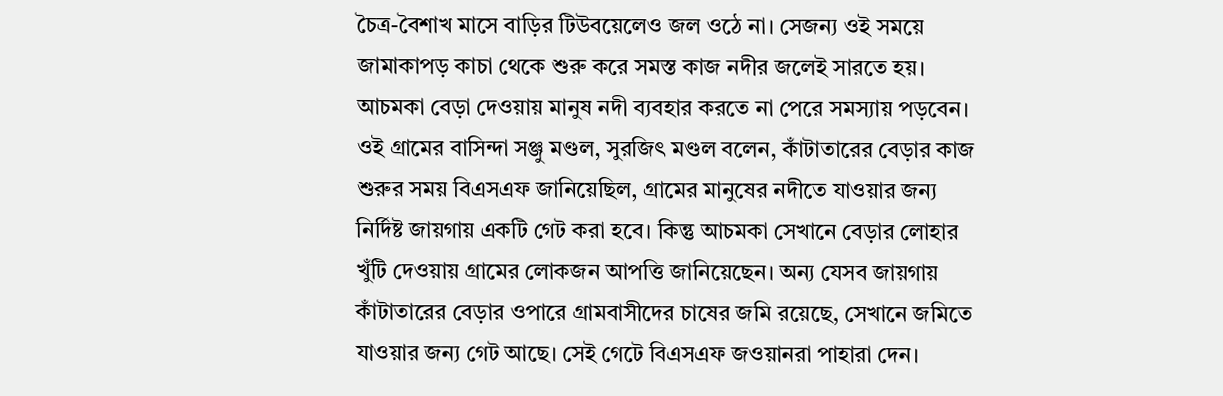চৈত্র-বৈশাখ মাসে বাড়ির টিউবয়েলেও জল ওঠে না। সেজন্য ওই সময়ে জামাকাপড় কাচা থেকে শুরু করে সমস্ত কাজ নদীর জলেই সারতে হয়। আচমকা বেড়া দেওয়ায় মানুষ নদী ব্যবহার করতে না পেরে সমস্যায় পড়বেন।
ওই গ্রামের বাসিন্দা সঞ্জু মণ্ডল, সুরজিৎ মণ্ডল বলেন, কাঁটাতারের বেড়ার কাজ শুরুর সময় বিএসএফ জানিয়েছিল, গ্রামের মানুষের নদীতে যাওয়ার জন্য নির্দিষ্ট জায়গায় একটি গেট করা হবে। কিন্তু আচমকা সেখানে বেড়ার লোহার খুঁটি দেওয়ায় গ্রামের লোকজন আপত্তি জানিয়েছেন। অন্য যেসব জায়গায় কাঁটাতারের বেড়ার ওপারে গ্রামবাসীদের চাষের জমি রয়েছে, সেখানে জমিতে যাওয়ার জন্য গেট আছে। সেই গেটে বিএসএফ জওয়ানরা পাহারা দেন।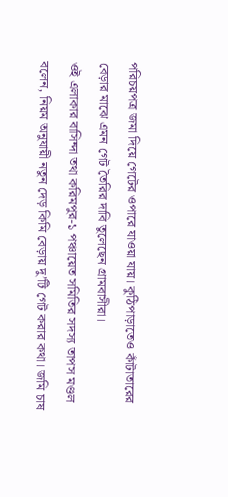পরিচয়পত্র জমা দিয়ে গেটের ওপারে যাওয়া যায়। কুঠিপাড়াতেও কাঁটাতারের বেড়ার মাঝে এমন গেট তৈরির দাবি তুলেছেন গ্রামবাসীরা।
ওই এলাকার বাসিন্দা তথা করিমপুর-১ পঞ্চায়েত সমিতির সদস্য তাপস মণ্ডল বলেন, নিয়ম অনুযায়ী নতুন দেড় কিমি বেড়ায় দু’টি গেট করার কথা। জমি চাষ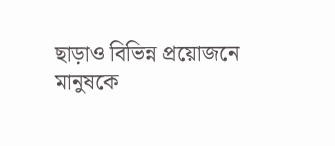ছাড়াও বিভিন্ন প্রয়োজনে মানুষকে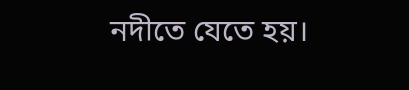নদীতে যেতে হয়।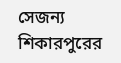সেজন্য শিকারপুরের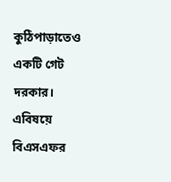কুঠিপাড়াতেও একটি গেট দরকার। এবিষয়ে বিএসএফর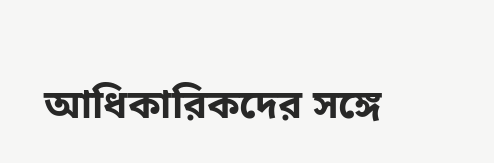আধিকারিকদের সঙ্গে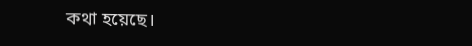কথা হয়েছে।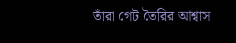তাঁরা গেট তৈরির আশ্বাস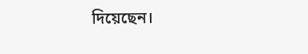দিয়েছেন।